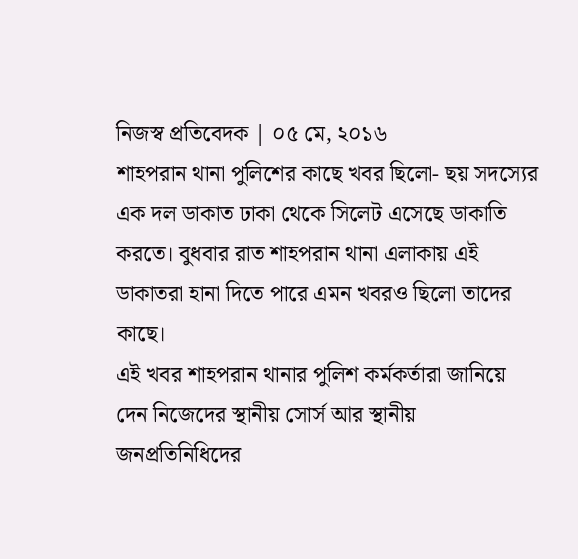নিজস্ব প্রতিবেদক | ০৫ মে, ২০১৬
শাহপরান থানা পুলিশের কাছে খবর ছিলো- ছয় সদস্যের এক দল ডাকাত ঢাকা থেকে সিলেট এসেছে ডাকাতি করতে। বুধবার রাত শাহপরান থানা এলাকায় এই ডাকাতরা হানা দিতে পারে এমন খবরও ছিলো তাদের কাছে।
এই খবর শাহপরান থানার পুলিশ কর্মকর্তারা জানিয়ে দেন নিজেদের স্থানীয় সোর্স আর স্থানীয় জনপ্রতিনিধিদের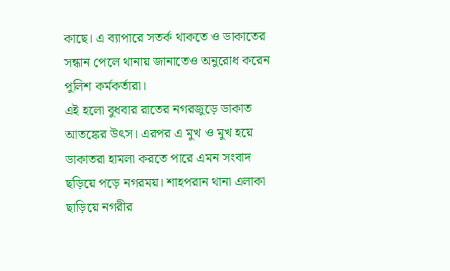কাছে। এ ব্যাপারে সতর্ক থাকতে ও ডাকাতের সন্ধান পেলে থানায় জানাতেও অনুরোধ করেন পুলিশ কর্মকর্তারা।
এই হলো বুধবার রাতের নগরজুড়ে ডাকাত আতঙ্কের উৎস। এরপর এ মুখ ও মুখ হয়ে ডাকাতরা হামলা করতে পারে এমন সংবাদ ছড়িয়ে পড়ে নগরময়। শাহপরান থানা এলাকা ছাড়িয়ে নগরীর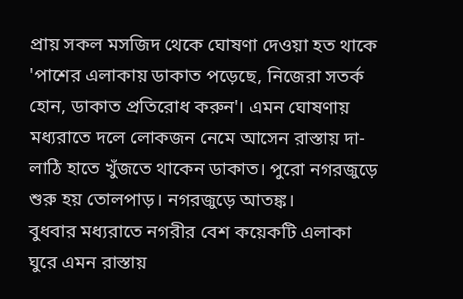প্রায় সকল মসজিদ থেকে ঘোষণা দেওয়া হত থাকে 'পাশের এলাকায় ডাকাত পড়েছে, নিজেরা সতর্ক হোন, ডাকাত প্রতিরোধ করুন'। এমন ঘোষণায় মধ্যরাতে দলে লোকজন নেমে আসেন রাস্তায় দা-লাঠি হাতে খুঁজতে থাকেন ডাকাত। পুরো নগরজুড়ে শুরু হয় তোলপাড়। নগরজুড়ে আতঙ্ক।
বুধবার মধ্যরাতে নগরীর বেশ কয়েকটি এলাকা ঘুরে এমন রাস্তায়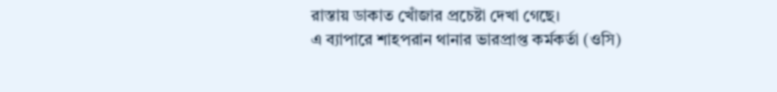রাস্তায় ডাকাত খোঁজার প্রচেষ্টা দেখা গেছে।
এ ব্যাপারে শাহপরান থানার ভারপ্রাপ্ত কর্মকর্তা (ওসি)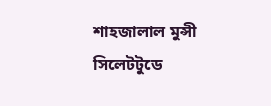শাহজালাল মুন্সী সিলেটটুডে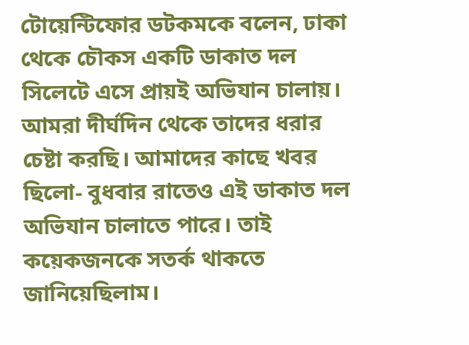টোয়েন্টিফোর ডটকমকে বলেন, ঢাকা থেকে চৌকস একটি ডাকাত দল সিলেটে এসে প্রায়ই অভিযান চালায়। আমরা দীর্ঘদিন থেকে তাদের ধরার চেষ্টা করছি। আমাদের কাছে খবর ছিলো- বুধবার রাতেও এই ডাকাত দল অভিযান চালাতে পারে। তাই কয়েকজনকে সতর্ক থাকতে জানিয়েছিলাম।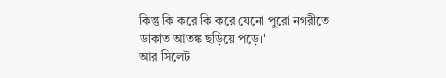কিন্তু কি করে কি করে যেনো পুরো নগরীতে ডাকাত আতঙ্ক ছড়িয়ে পড়ে।'
আর সিলেট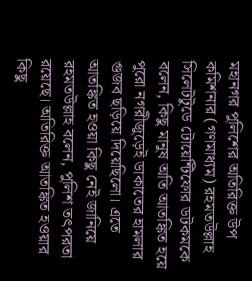মহানগর পুলিশের অতিরিক্ত উপ কমিশনার (গণমাধ্যম) রহমতউল্লাহ সিলেটটুডে টোয়েন্টিফোর ডটকমকে বলেন, কিছু মানুষ অতি আতঙ্কিত হয়ে পুরো নগরীজুড়েই ডাকাতের হামলার গুজব ছড়িয়ে দিয়েছিলো। এতে আতঙ্কিত হওয়া কিছু নেই জানিয়ে রহমতউল্লাহ বলেন, পুলিশ তৎপরতা রয়েছে। অতিরিক্ত আতঙ্কিত হওয়ার কিছু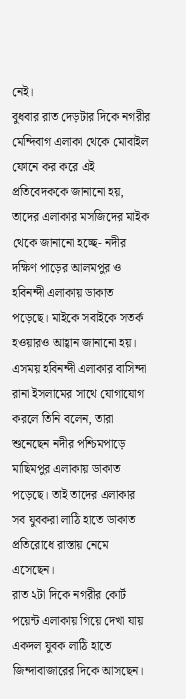নেই।
বুধবার রাত দেড়টার দিকে নগরীর মেন্দিবাগ এলাকা থেকে মোবাইল ফোনে কর করে এই প্রতিবেদককে জানানো হয়, তাদের এলাকার মসজিদের মাইক থেকে জানানো হচ্ছে- নদীর দক্ষিণ পাড়ের আলমপুর ও হবিনন্দী এলাকায় ডাকাত পড়েছে। মাইকে সবাইকে সতর্ক হওয়ারও আহ্বান জানানো হয়।
এসময় হবিনন্দী এলাকার বাসিন্দা রানা ইসলামের সাথে যোগাযোগ করলে তিনি বলেন, তারা শুনেছেন নদীর পশ্চিমপাড়ে মাছিমপুর এলাকায় ডাকাত পড়েছে। তাই তাদের এলাকার সব যুবকরা লাঠি হাতে ডাকাত প্রতিরোধে রাস্তায় নেমে এসেছেন।
রাত ২টা দিকে নগরীর কোর্ট পয়েন্ট এলাকায় গিয়ে দেখা যায় একদল যুবক লাঠি হাতে জিন্দাবাজারের দিকে আসছেন।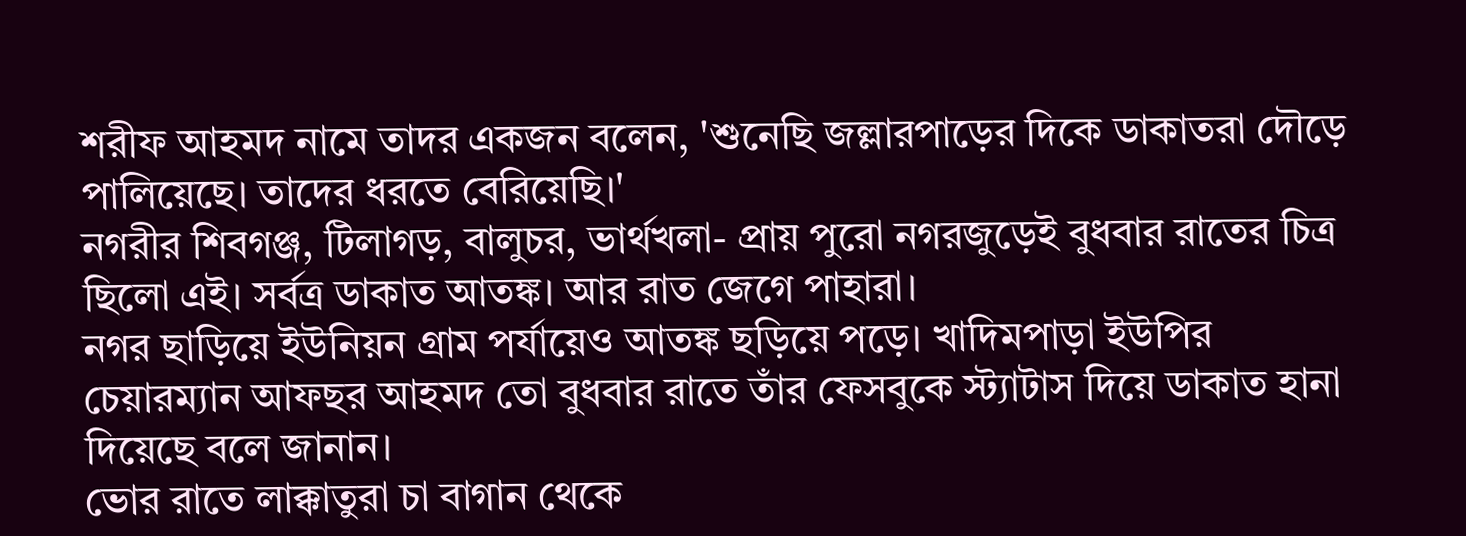শরীফ আহমদ নামে তাদর একজন বলেন, 'শুনেছি জল্লারপাড়ের দিকে ডাকাতরা দৌড়ে পালিয়েছে। তাদের ধরতে বেরিয়েছি।'
নগরীর শিবগঞ্জ, টিলাগড়, বালুচর, ভার্থখলা- প্রায় পুরো নগরজুড়েই বুধবার রাতের চিত্র ছিলো এই। সর্বত্র ডাকাত আতঙ্ক। আর রাত জেগে পাহারা।
নগর ছাড়িয়ে ইউনিয়ন গ্রাম পর্যায়েও আতঙ্ক ছড়িয়ে পড়ে। খাদিমপাড়া ইউপির চেয়ারম্যান আফছর আহমদ তো বুধবার রাতে তাঁর ফেসবুকে স্ট্যাটাস দিয়ে ডাকাত হানা দিয়েছে বলে জানান।
ভোর রাতে লাক্কাতুরা চা বাগান থেকে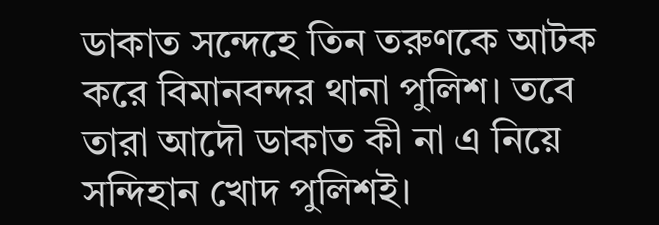ডাকাত সন্দেহে তিন তরুণকে আটক করে বিমানবন্দর থানা পুলিশ। তবে তারা আদৌ ডাকাত কী না এ নিয়ে সন্দিহান খোদ পুলিশই।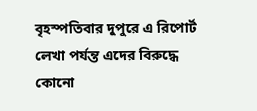বৃহস্পতিবার দুপুরে এ রিপোর্ট লেখা পর্যন্ত এদের বিরুদ্ধে কোনো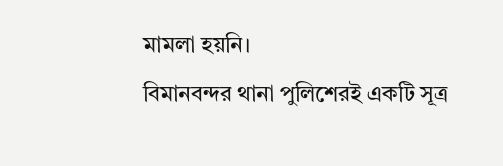মামলা হয়নি।
বিমানবন্দর থানা পুলিশেরই একটি সূত্র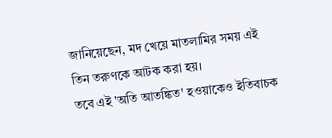জানিয়েছেন, মদ খেয়ে মাতলামির সময় এই তিন তরুণকে আটক করা হয়।
তবে এই 'অতি আতঙ্কিত' হওয়াকেও ইতিবাচক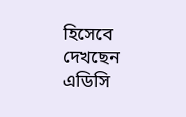হিসেবে দেখছেন এডিসি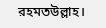রহমতউল্লাহ।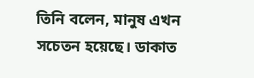তিনি বলেন, মানুষ এখন সচেতন হয়েছে। ডাকাত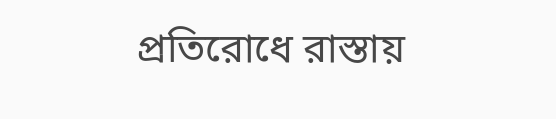প্রতিরোধে রাস্তায়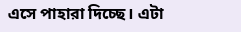এসে পাহারা দিচ্ছে। এটা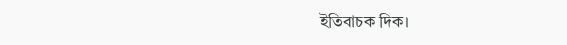ইতিবাচক দিক।